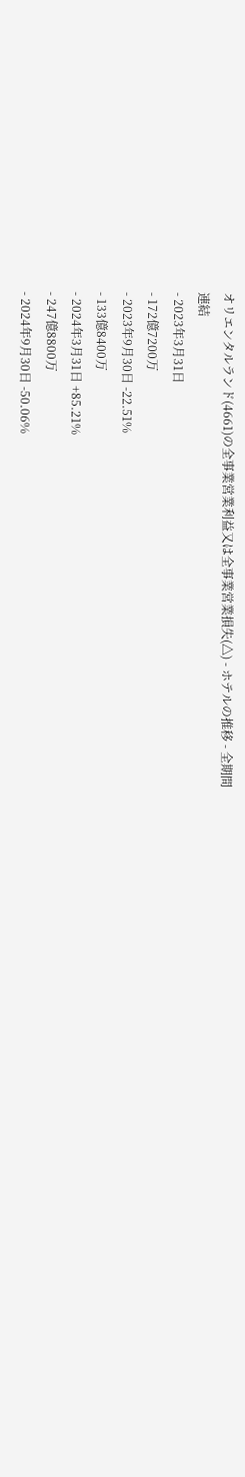オリエンタルランド(4661)の全事業営業利益又は全事業営業損失(△) - ホテルの推移 - 全期間
連結
- 2023年3月31日
- 172億7200万
- 2023年9月30日 -22.51%
- 133億8400万
- 2024年3月31日 +85.21%
- 247億8800万
- 2024年9月30日 -50.06%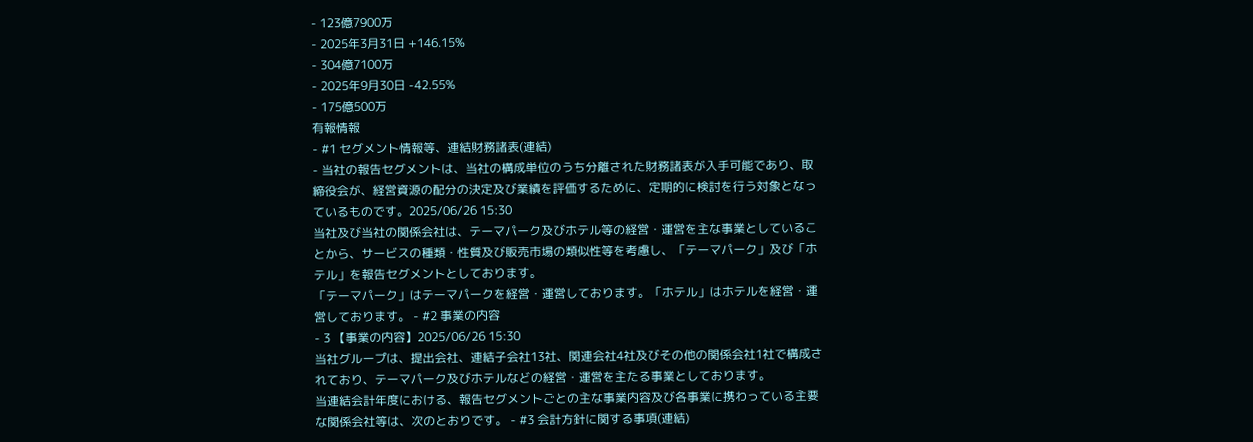- 123億7900万
- 2025年3月31日 +146.15%
- 304億7100万
- 2025年9月30日 -42.55%
- 175億500万
有報情報
- #1 セグメント情報等、連結財務諸表(連結)
- 当社の報告セグメントは、当社の構成単位のうち分離された財務諸表が入手可能であり、取締役会が、経営資源の配分の決定及び業績を評価するために、定期的に検討を行う対象となっているものです。2025/06/26 15:30
当社及び当社の関係会社は、テーマパーク及びホテル等の経営・運営を主な事業としていることから、サービスの種類・性質及び販売市場の類似性等を考慮し、「テーマパーク」及び「ホテル」を報告セグメントとしております。
「テーマパーク」はテーマパークを経営・運営しております。「ホテル」はホテルを経営・運営しております。 - #2 事業の内容
- 3 【事業の内容】2025/06/26 15:30
当社グループは、提出会社、連結子会社13社、関連会社4社及びその他の関係会社1社で構成されており、テーマパーク及びホテルなどの経営・運営を主たる事業としております。
当連結会計年度における、報告セグメントごとの主な事業内容及び各事業に携わっている主要な関係会社等は、次のとおりです。 - #3 会計方針に関する事項(連結)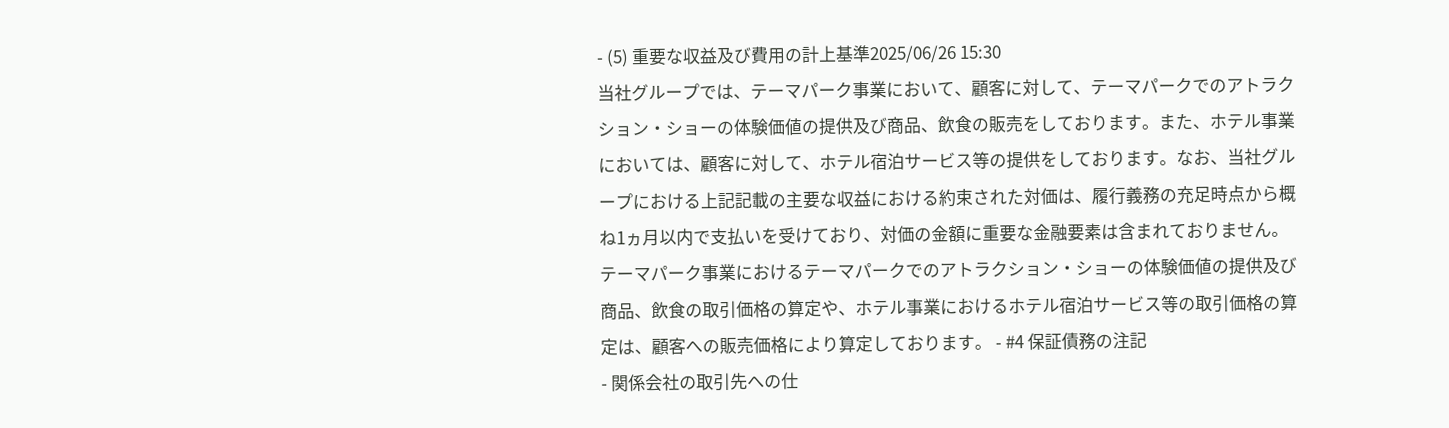- (5) 重要な収益及び費用の計上基準2025/06/26 15:30
当社グループでは、テーマパーク事業において、顧客に対して、テーマパークでのアトラクション・ショーの体験価値の提供及び商品、飲食の販売をしております。また、ホテル事業においては、顧客に対して、ホテル宿泊サービス等の提供をしております。なお、当社グループにおける上記記載の主要な収益における約束された対価は、履行義務の充足時点から概ね1ヵ月以内で支払いを受けており、対価の金額に重要な金融要素は含まれておりません。
テーマパーク事業におけるテーマパークでのアトラクション・ショーの体験価値の提供及び商品、飲食の取引価格の算定や、ホテル事業におけるホテル宿泊サービス等の取引価格の算定は、顧客への販売価格により算定しております。 - #4 保証債務の注記
- 関係会社の取引先への仕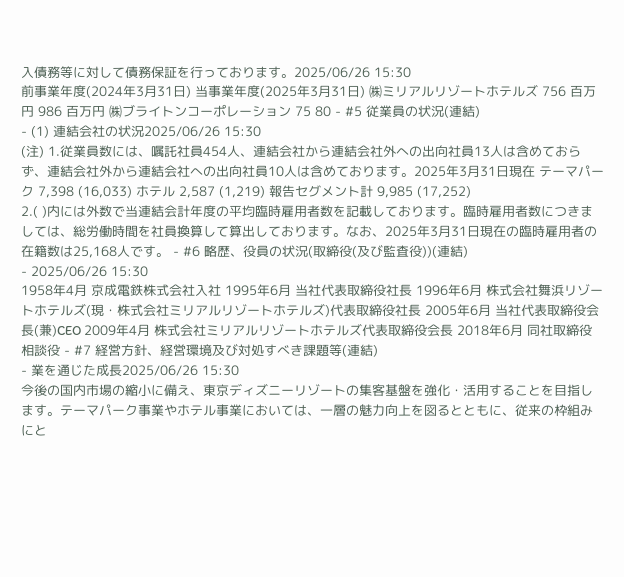入債務等に対して債務保証を行っております。2025/06/26 15:30
前事業年度(2024年3月31日) 当事業年度(2025年3月31日) ㈱ミリアルリゾートホテルズ 756 百万円 986 百万円 ㈱ブライトンコーポレーション 75 80 - #5 従業員の状況(連結)
- (1) 連結会社の状況2025/06/26 15:30
(注) 1.従業員数には、嘱託社員454人、連結会社から連結会社外への出向社員13人は含めておらず、連結会社外から連結会社への出向社員10人は含めております。2025年3月31日現在 テーマパーク 7,398 (16,033) ホテル 2,587 (1,219) 報告セグメント計 9,985 (17,252)
2.( )内には外数で当連結会計年度の平均臨時雇用者数を記載しております。臨時雇用者数につきましては、総労働時間を社員換算して算出しております。なお、2025年3月31日現在の臨時雇用者の在籍数は25,168人です。 - #6 略歴、役員の状況(取締役(及び監査役))(連結)
- 2025/06/26 15:30
1958年4月 京成電鉄株式会社入社 1995年6月 当社代表取締役社長 1996年6月 株式会社舞浜リゾートホテルズ(現・株式会社ミリアルリゾートホテルズ)代表取締役社長 2005年6月 当社代表取締役会長(兼)CEO 2009年4月 株式会社ミリアルリゾートホテルズ代表取締役会長 2018年6月 同社取締役相談役 - #7 経営方針、経営環境及び対処すべき課題等(連結)
- 業を通じた成長2025/06/26 15:30
今後の国内市場の縮小に備え、東京ディズニーリゾートの集客基盤を強化・活用することを目指します。テーマパーク事業やホテル事業においては、一層の魅力向上を図るとともに、従来の枠組みにと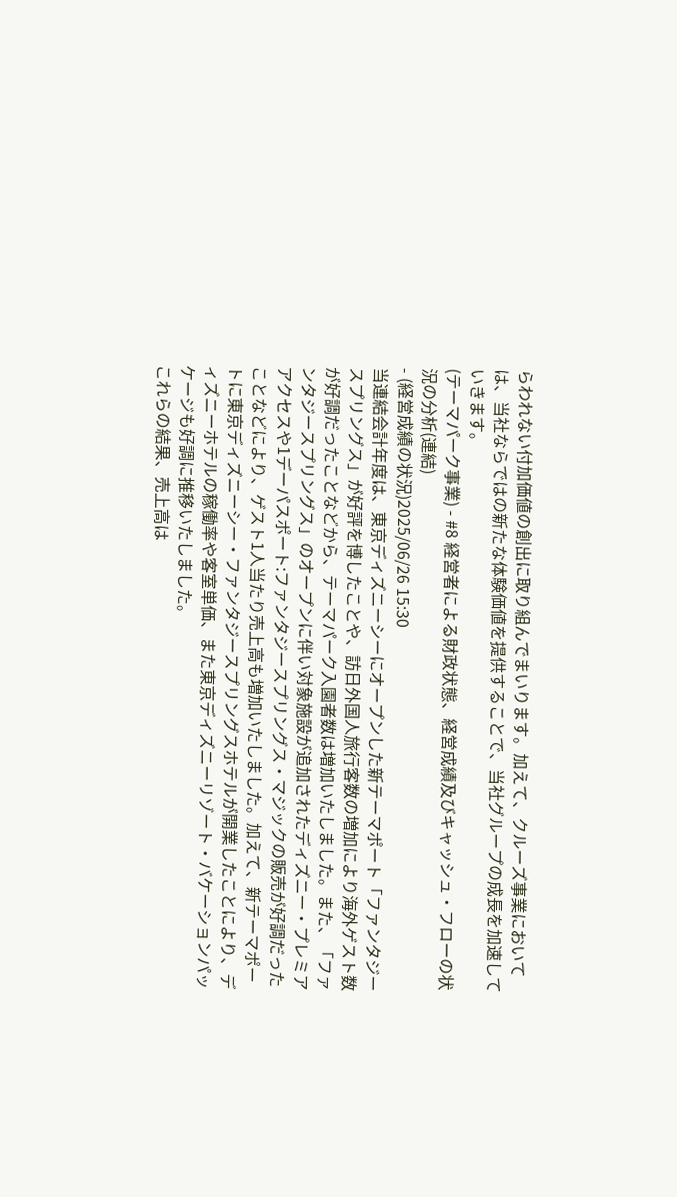らわれない付加価値の創出に取り組んでまいります。加えて、クルーズ事業においては、当社ならではの新たな体験価値を提供することで、当社グループの成長を加速していきます。
(テーマパーク事業) - #8 経営者による財政状態、経営成績及びキャッシュ・フローの状況の分析(連結)
- (経営成績の状況)2025/06/26 15:30
当連結会計年度は、東京ディズニーシーにオープンした新テーマポート「ファンタジースプリングス」が好評を博したことや、訪日外国人旅行客数の増加により海外ゲスト数が好調だったことなどから、テーマパーク入園者数は増加いたしました。また、「ファンタジースプリングス」のオープンに伴い対象施設が追加されたディズニー・プレミアアクセスや1デーパスポート:ファンタジースプリングス・マジックの販売が好調だったことなどにより、ゲスト1人当たり売上高も増加いたしました。加えて、新テーマポートに東京ディズニーシー・ファンタジースプリングスホテルが開業したことにより、ディズニーホテルの稼働率や客室単価、また東京ディズニーリゾート・バケーションパッケージも好調に推移いたしました。
これらの結果、売上高は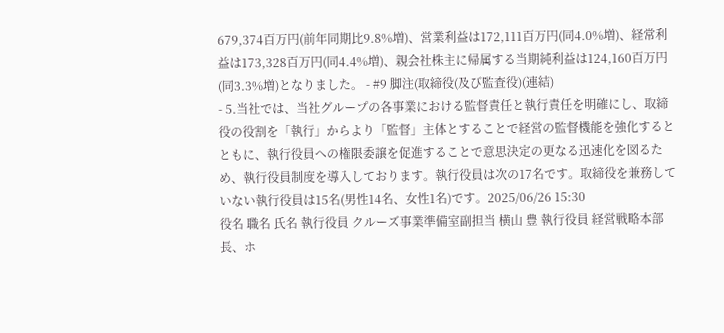679,374百万円(前年同期比9.8%増)、営業利益は172,111百万円(同4.0%増)、経常利益は173,328百万円(同4.4%増)、親会社株主に帰属する当期純利益は124,160百万円(同3.3%増)となりました。 - #9 脚注(取締役(及び監査役)(連結)
- 5.当社では、当社グループの各事業における監督責任と執行責任を明確にし、取締役の役割を「執行」からより「監督」主体とすることで経営の監督機能を強化するとともに、執行役員への権限委譲を促進することで意思決定の更なる迅速化を図るため、執行役員制度を導入しております。執行役員は次の17名です。取締役を兼務していない執行役員は15名(男性14名、女性1名)です。2025/06/26 15:30
役名 職名 氏名 執行役員 クルーズ事業準備室副担当 横山 豊 執行役員 経営戦略本部長、ホ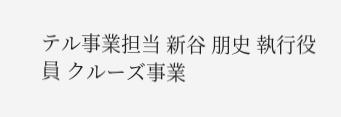テル事業担当 新谷 朋史 執行役員 クルーズ事業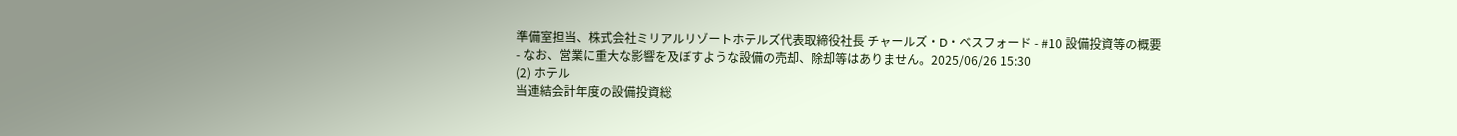準備室担当、株式会社ミリアルリゾートホテルズ代表取締役社長 チャールズ・D・ベスフォード - #10 設備投資等の概要
- なお、営業に重大な影響を及ぼすような設備の売却、除却等はありません。2025/06/26 15:30
(2) ホテル
当連結会計年度の設備投資総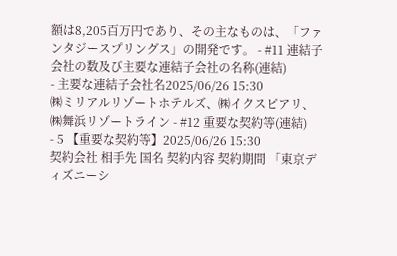額は8,205百万円であり、その主なものは、「ファンタジースプリングス」の開発です。 - #11 連結子会社の数及び主要な連結子会社の名称(連結)
- 主要な連結子会社名2025/06/26 15:30
㈱ミリアルリゾートホテルズ、㈱イクスピアリ、㈱舞浜リゾートライン - #12 重要な契約等(連結)
- 5 【重要な契約等】2025/06/26 15:30
契約会社 相手先 国名 契約内容 契約期間 「東京ディズニーシ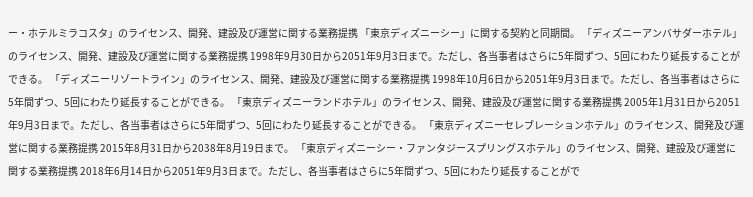ー・ホテルミラコスタ」のライセンス、開発、建設及び運営に関する業務提携 「東京ディズニーシー」に関する契約と同期間。 「ディズニーアンバサダーホテル」のライセンス、開発、建設及び運営に関する業務提携 1998年9月30日から2051年9月3日まで。ただし、各当事者はさらに5年間ずつ、5回にわたり延長することができる。 「ディズニーリゾートライン」のライセンス、開発、建設及び運営に関する業務提携 1998年10月6日から2051年9月3日まで。ただし、各当事者はさらに5年間ずつ、5回にわたり延長することができる。 「東京ディズニーランドホテル」のライセンス、開発、建設及び運営に関する業務提携 2005年1月31日から2051年9月3日まで。ただし、各当事者はさらに5年間ずつ、5回にわたり延長することができる。 「東京ディズニーセレブレーションホテル」のライセンス、開発及び運営に関する業務提携 2015年8月31日から2038年8月19日まで。 「東京ディズニーシー・ファンタジースプリングスホテル」のライセンス、開発、建設及び運営に関する業務提携 2018年6月14日から2051年9月3日まで。ただし、各当事者はさらに5年間ずつ、5回にわたり延長することがで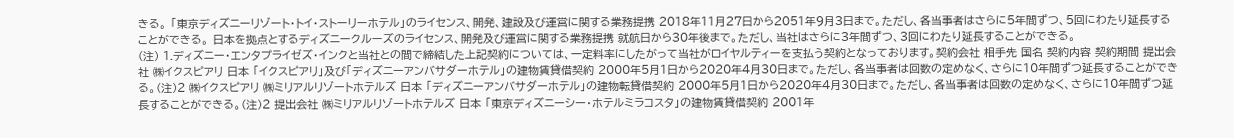きる。 「東京ディズニーリゾート・トイ・ストーリーホテル」のライセンス、開発、建設及び運営に関する業務提携 2018年11月27日から2051年9月3日まで。ただし、各当事者はさらに5年間ずつ、5回にわたり延長することができる。 日本を拠点とするディズニークルーズのライセンス、開発及び運営に関する業務提携 就航日から30年後まで。ただし、当社はさらに3年間ずつ、3回にわたり延長することができる。
(注) 1.ディズニー・エンタプライゼズ・インクと当社との間で締結した上記契約については、一定料率にしたがって当社がロイヤルティーを支払う契約となっております。契約会社 相手先 国名 契約内容 契約期間 提出会社 ㈱イクスピアリ 日本 「イクスピアリ」及び「ディズニーアンバサダーホテル」の建物賃貸借契約 2000年5月1日から2020年4月30日まで。ただし、各当事者は回数の定めなく、さらに10年間ずつ延長することができる。(注)2 ㈱イクスピアリ ㈱ミリアルリゾートホテルズ 日本 「ディズニーアンバサダーホテル」の建物転貸借契約 2000年5月1日から2020年4月30日まで。ただし、各当事者は回数の定めなく、さらに10年間ずつ延長することができる。(注)2 提出会社 ㈱ミリアルリゾートホテルズ 日本 「東京ディズニーシー・ホテルミラコスタ」の建物賃貸借契約 2001年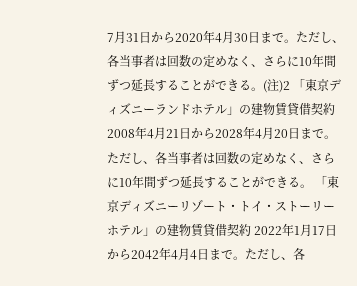7月31日から2020年4月30日まで。ただし、各当事者は回数の定めなく、さらに10年間ずつ延長することができる。(注)2 「東京ディズニーランドホテル」の建物賃貸借契約 2008年4月21日から2028年4月20日まで。ただし、各当事者は回数の定めなく、さらに10年間ずつ延長することができる。 「東京ディズニーリゾート・トイ・ストーリーホテル」の建物賃貸借契約 2022年1月17日から2042年4月4日まで。ただし、各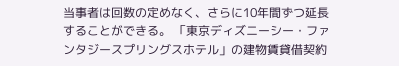当事者は回数の定めなく、さらに10年間ずつ延長することができる。 「東京ディズニーシー・ファンタジースプリングスホテル」の建物賃貸借契約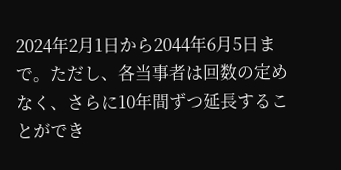2024年2月1日から2044年6月5日まで。ただし、各当事者は回数の定めなく、さらに10年間ずつ延長することができ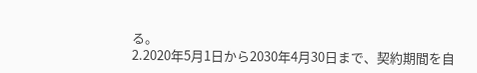る。
2.2020年5月1日から2030年4月30日まで、契約期間を自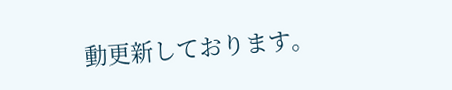動更新しております。